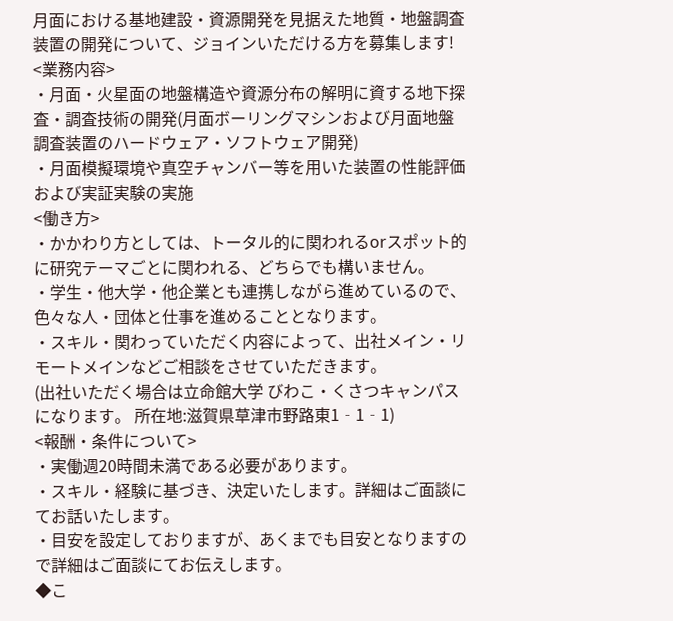月面における基地建設・資源開発を見据えた地質・地盤調査装置の開発について、ジョインいただける方を募集します!
<業務内容>
・月面・火星面の地盤構造や資源分布の解明に資する地下探査・調査技術の開発(月面ボーリングマシンおよび月面地盤調査装置のハードウェア・ソフトウェア開発)
・月面模擬環境や真空チャンバー等を用いた装置の性能評価および実証実験の実施
<働き方>
・かかわり方としては、トータル的に関われるorスポット的に研究テーマごとに関われる、どちらでも構いません。
・学生・他大学・他企業とも連携しながら進めているので、色々な人・団体と仕事を進めることとなります。
・スキル・関わっていただく内容によって、出社メイン・リモートメインなどご相談をさせていただきます。
(出社いただく場合は立命館大学 びわこ・くさつキャンパスになります。 所在地:滋賀県草津市野路東1‐1‐1)
<報酬・条件について>
・実働週20時間未満である必要があります。
・スキル・経験に基づき、決定いたします。詳細はご面談にてお話いたします。
・目安を設定しておりますが、あくまでも目安となりますので詳細はご面談にてお伝えします。
◆こ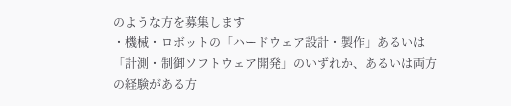のような方を募集します
・機械・ロボットの「ハードウェア設計・製作」あるいは「計測・制御ソフトウェア開発」のいずれか、あるいは両方の経験がある方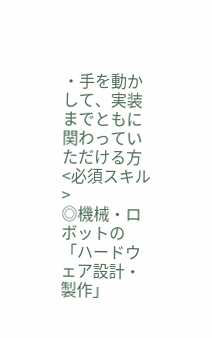・手を動かして、実装までともに関わっていただける方
<必須スキル>
◎機械・ロボットの「ハードウェア設計・製作」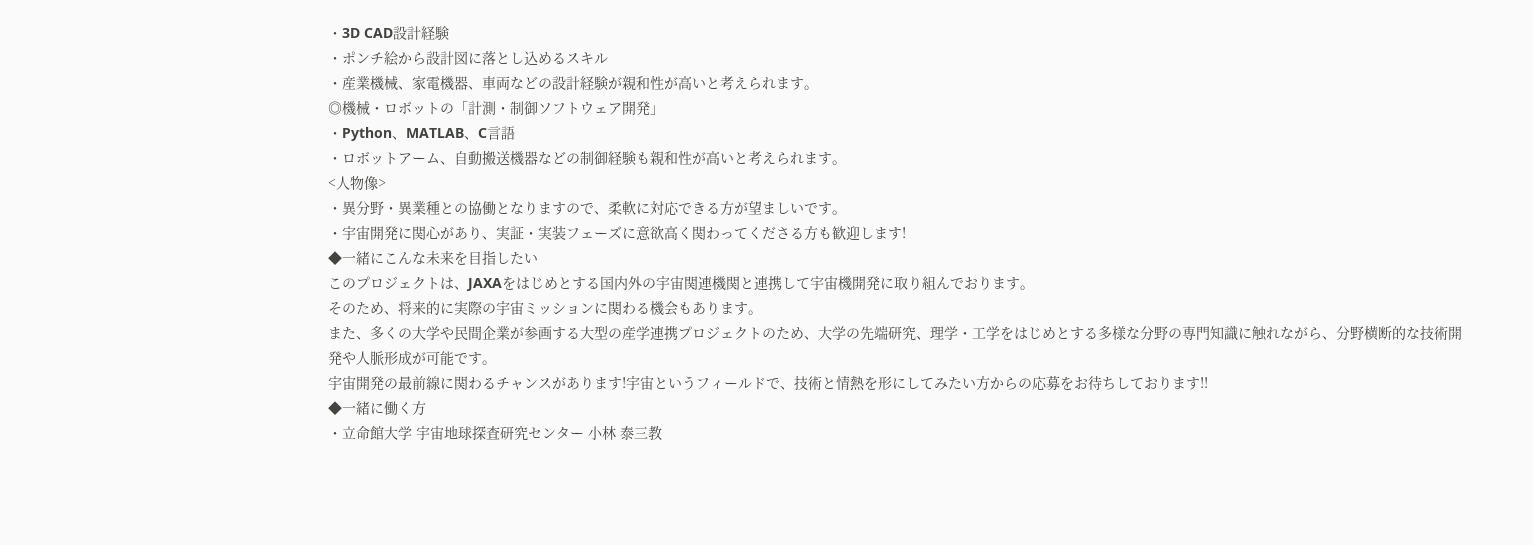・3D CAD設計経験
・ポンチ絵から設計図に落とし込めるスキル
・産業機械、家電機器、車両などの設計経験が親和性が高いと考えられます。
◎機械・ロボットの「計測・制御ソフトウェア開発」
・Python、MATLAB、C言語
・ロボットアーム、自動搬送機器などの制御経験も親和性が高いと考えられます。
<人物像>
・異分野・異業種との協働となりますので、柔軟に対応できる方が望ましいです。
・宇宙開発に関心があり、実証・実装フェーズに意欲高く関わってくださる方も歓迎します!
◆一緒にこんな未来を目指したい
このプロジェクトは、JAXAをはじめとする国内外の宇宙関連機関と連携して宇宙機開発に取り組んでおります。
そのため、将来的に実際の宇宙ミッションに関わる機会もあります。
また、多くの大学や民間企業が参画する大型の産学連携プロジェクトのため、大学の先端研究、理学・工学をはじめとする多様な分野の専門知識に触れながら、分野横断的な技術開発や人脈形成が可能です。
宇宙開発の最前線に関わるチャンスがあります!宇宙というフィールドで、技術と情熱を形にしてみたい方からの応募をお待ちしております!!
◆一緒に働く方
・立命館大学 宇宙地球探査研究センター 小林 泰三教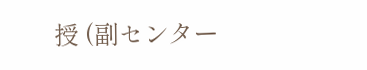授 (副センター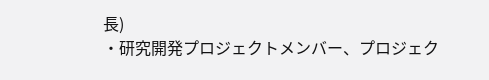長)
・研究開発プロジェクトメンバー、プロジェク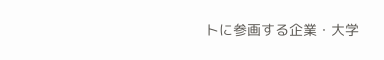トに参画する企業・大学